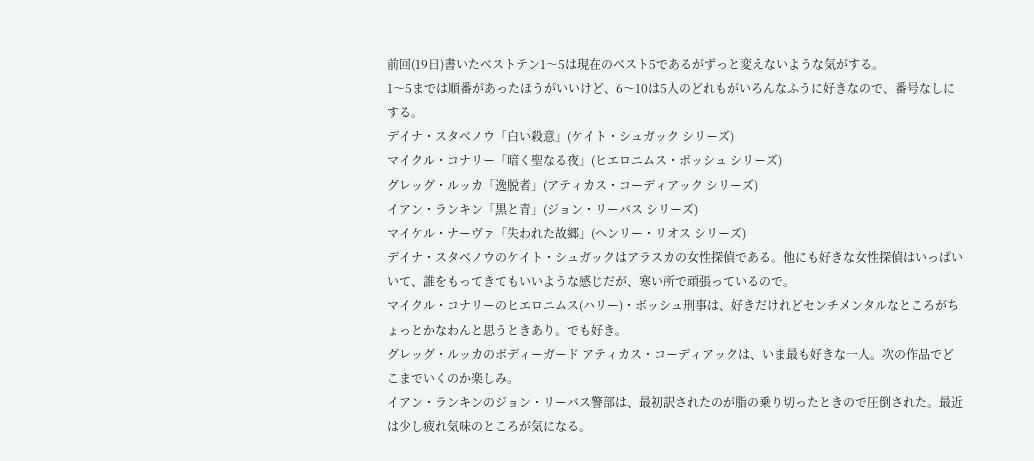前回(19日)書いたベストテン1〜5は現在のベスト5であるがずっと変えないような気がする。
1〜5までは順番があったほうがいいけど、6〜10は5人のどれもがいろんなふうに好きなので、番号なしにする。
デイナ・スタベノウ「白い殺意」(ケイト・シュガック シリーズ)
マイクル・コナリー「暗く聖なる夜」(ヒエロニムス・ボッシュ シリーズ)
グレッグ・ルッカ「逸脱者」(アティカス・コーディアック シリーズ)
イアン・ランキン「黒と青」(ジョン・リーバス シリーズ)
マイケル・ナーヴァ「失われた故郷」(ヘンリー・リオス シリーズ)
デイナ・スタベノウのケイト・シュガックはアラスカの女性探偵である。他にも好きな女性探偵はいっぱいいて、誰をもってきてもいいような感じだが、寒い所で頑張っているので。
マイクル・コナリーのヒエロニムス(ハリー)・ボッシュ刑事は、好きだけれどセンチメンタルなところがちょっとかなわんと思うときあり。でも好き。
グレッグ・ルッカのボディーガード アティカス・コーディアックは、いま最も好きな一人。次の作品でどこまでいくのか楽しみ。
イアン・ランキンのジョン・リーバス警部は、最初訳されたのが脂の乗り切ったときので圧倒された。最近は少し疲れ気味のところが気になる。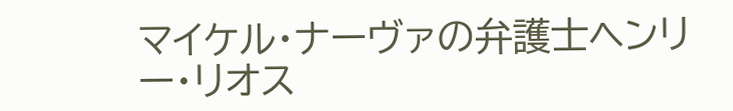マイケル・ナーヴァの弁護士ヘンリー・リオス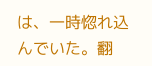は、一時惚れ込んでいた。翻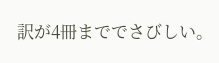訳が4冊まででさびしい。